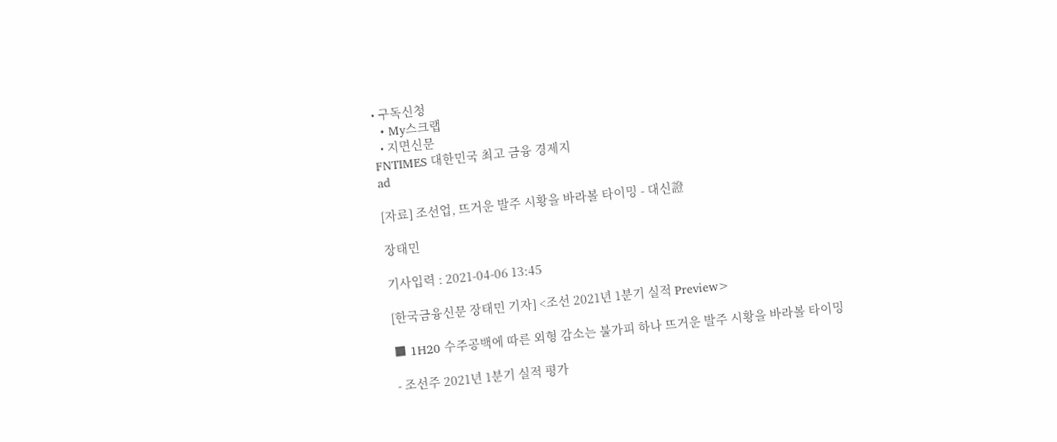• 구독신청
  • My스크랩
  • 지면신문
FNTIMES 대한민국 최고 금융 경제지
ad

[자료] 조선업, 뜨거운 발주 시황을 바라볼 타이밍 - 대신證

장태민

기사입력 : 2021-04-06 13:45

[한국금융신문 장태민 기자] <조선 2021년 1분기 실적 Preview>

■ 1H20 수주공백에 따른 외형 감소는 불가피 하나 뜨거운 발주 시황을 바라볼 타이밍

- 조선주 2021년 1분기 실적 평가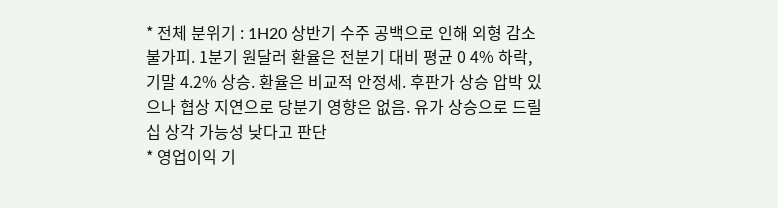* 전체 분위기 : 1H20 상반기 수주 공백으로 인해 외형 감소 불가피. 1분기 원달러 환율은 전분기 대비 평균 0 4% 하락, 기말 4.2% 상승. 환율은 비교적 안정세. 후판가 상승 압박 있으나 협상 지연으로 당분기 영향은 없음. 유가 상승으로 드릴십 상각 가능성 낮다고 판단
* 영업이익 기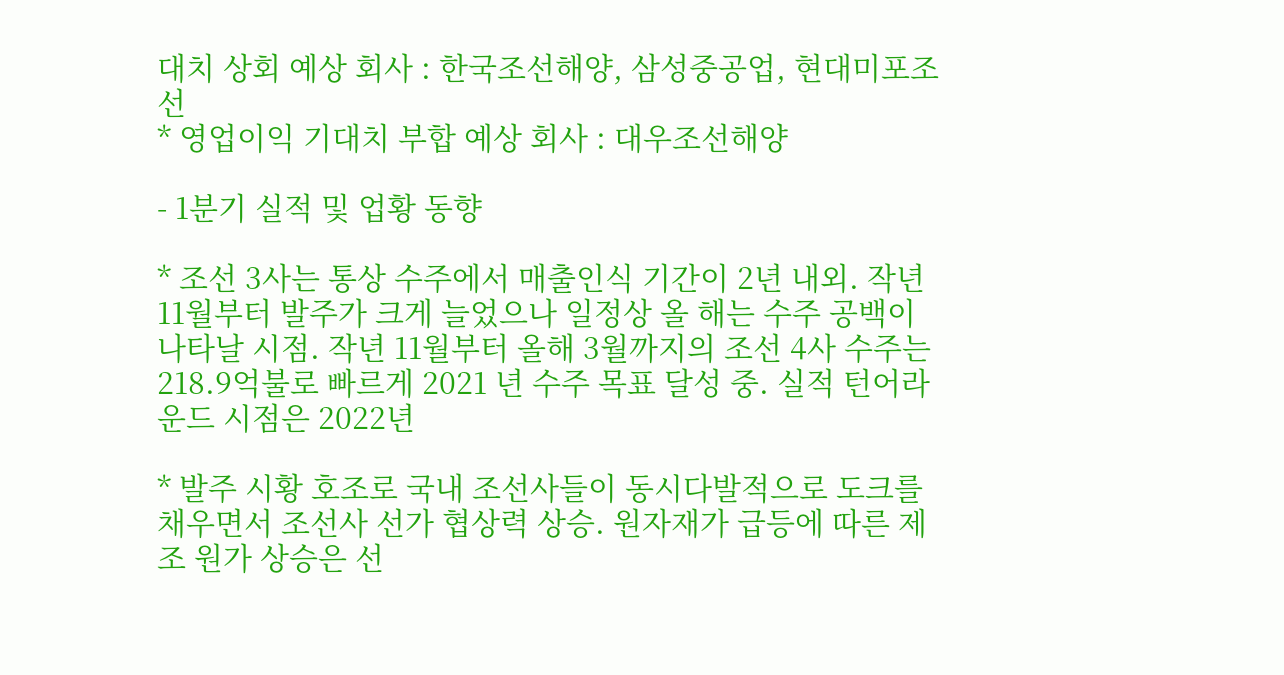대치 상회 예상 회사 : 한국조선해양, 삼성중공업, 현대미포조선
* 영업이익 기대치 부합 예상 회사 : 대우조선해양

- 1분기 실적 및 업황 동향

* 조선 3사는 통상 수주에서 매출인식 기간이 2년 내외. 작년 11월부터 발주가 크게 늘었으나 일정상 올 해는 수주 공백이 나타날 시점. 작년 11월부터 올해 3월까지의 조선 4사 수주는 218.9억불로 빠르게 2021 년 수주 목표 달성 중. 실적 턴어라운드 시점은 2022년

* 발주 시황 호조로 국내 조선사들이 동시다발적으로 도크를 채우면서 조선사 선가 협상력 상승. 원자재가 급등에 따른 제조 원가 상승은 선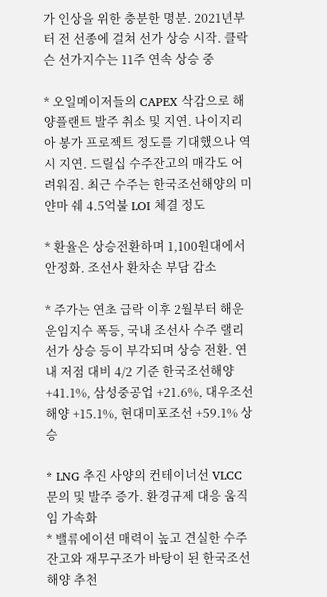가 인상을 위한 충분한 명분. 2021년부터 전 선종에 걸쳐 선가 상승 시작. 클락슨 선가지수는 11주 연속 상승 중

* 오일메이저들의 CAPEX 삭감으로 해양플랜트 발주 취소 및 지연. 나이지리아 봉가 프로젝트 정도를 기대했으나 역시 지연. 드릴십 수주잔고의 매각도 어려워짐. 최근 수주는 한국조선해양의 미얀마 쉐 4.5억불 LOI 체결 정도

* 환율은 상승전환하며 1,100원대에서 안정화. 조선사 환차손 부담 감소

* 주가는 연초 급락 이후 2월부터 해운 운임지수 폭등, 국내 조선사 수주 랠리 선가 상승 등이 부각되며 상승 전환. 연내 저점 대비 4/2 기준 한국조선해양 +41.1%, 삼성중공업 +21.6%, 대우조선해양 +15.1%, 현대미포조선 +59.1% 상승

* LNG 추진 사양의 컨테이너선 VLCC 문의 및 발주 증가. 환경규제 대응 움직임 가속화
* 밸류에이션 매력이 높고 견실한 수주잔고와 재무구조가 바탕이 된 한국조선해양 추천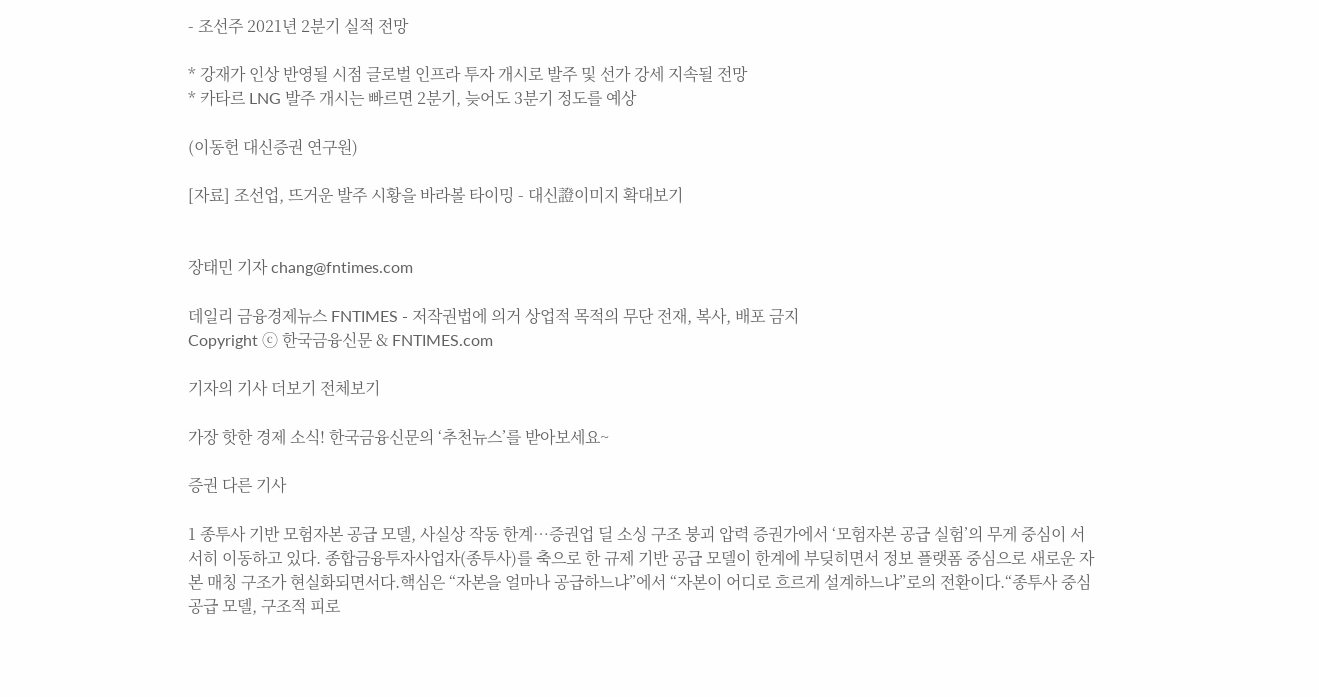- 조선주 2021년 2분기 실적 전망

* 강재가 인상 반영될 시점 글로벌 인프라 투자 개시로 발주 및 선가 강세 지속될 전망
* 카타르 LNG 발주 개시는 빠르면 2분기, 늦어도 3분기 정도를 예상

(이동헌 대신증권 연구원)

[자료] 조선업, 뜨거운 발주 시황을 바라볼 타이밍 - 대신證이미지 확대보기


장태민 기자 chang@fntimes.com

데일리 금융경제뉴스 FNTIMES - 저작권법에 의거 상업적 목적의 무단 전재, 복사, 배포 금지
Copyright ⓒ 한국금융신문 & FNTIMES.com

기자의 기사 더보기 전체보기

가장 핫한 경제 소식! 한국금융신문의 ‘추천뉴스’를 받아보세요~

증권 다른 기사

1 종투사 기반 모험자본 공급 모델, 사실상 작동 한계…증권업 딜 소싱 구조 붕괴 압력 증권가에서 ‘모험자본 공급 실험’의 무게 중심이 서서히 이동하고 있다. 종합금융투자사업자(종투사)를 축으로 한 규제 기반 공급 모델이 한계에 부딪히면서 정보 플랫폼 중심으로 새로운 자본 매칭 구조가 현실화되면서다.핵심은 “자본을 얼마나 공급하느냐”에서 “자본이 어디로 흐르게 설계하느냐”로의 전환이다.“종투사 중심 공급 모델, 구조적 피로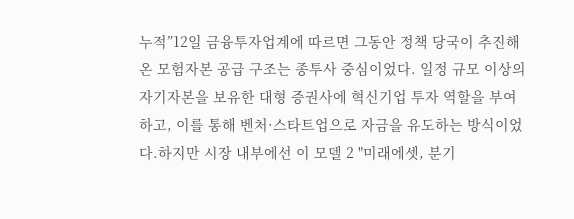누적”12일 금융투자업계에 따르면 그동안 정책 당국이 추진해온 모험자본 공급 구조는 종투사 중심이었다. 일정 규모 이상의 자기자본을 보유한 대형 증권사에 혁신기업 투자 역할을 부여하고, 이를 통해 벤처·스타트업으로 자금을 유도하는 방식이었다.하지만 시장 내부에선 이 모델 2 "미래에셋, 분기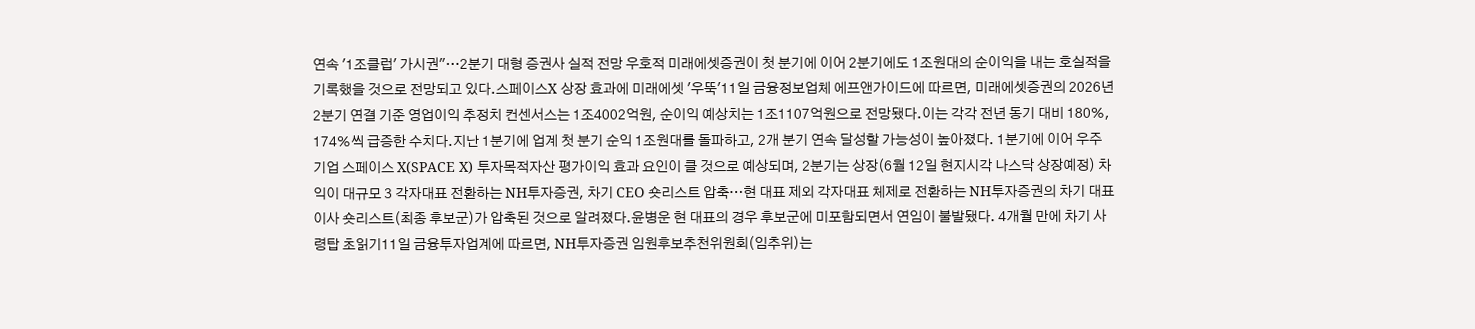연속 '1조클럽' 가시권"…2분기 대형 증권사 실적 전망 우호적 미래에셋증권이 첫 분기에 이어 2분기에도 1조원대의 순이익을 내는 호실적을 기록했을 것으로 전망되고 있다.스페이스X 상장 효과에 미래에셋 '우뚝'11일 금융정보업체 에프앤가이드에 따르면, 미래에셋증권의 2026년 2분기 연결 기준 영업이익 추정치 컨센서스는 1조4002억원, 순이익 예상치는 1조1107억원으로 전망됐다.이는 각각 전년 동기 대비 180%, 174%씩 급증한 수치다.지난 1분기에 업계 첫 분기 순익 1조원대를 돌파하고, 2개 분기 연속 달성할 가능성이 높아졌다. 1분기에 이어 우주 기업 스페이스 X(SPACE X) 투자목적자산 평가이익 효과 요인이 클 것으로 예상되며, 2분기는 상장(6월 12일 현지시각 나스닥 상장예정) 차익이 대규모 3 각자대표 전환하는 NH투자증권, 차기 CEO 숏리스트 압축…현 대표 제외 각자대표 체제로 전환하는 NH투자증권의 차기 대표이사 숏리스트(최종 후보군)가 압축된 것으로 알려졌다.윤병운 현 대표의 경우 후보군에 미포함되면서 연임이 불발됐다. 4개월 만에 차기 사령탑 초읽기11일 금융투자업계에 따르면, NH투자증권 임원후보추천위원회(임추위)는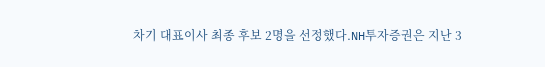차기 대표이사 최종 후보 2명을 선정했다.NH투자증권은 지난 3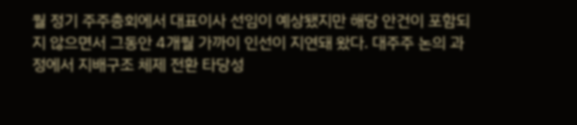월 정기 주주총회에서 대표이사 선임이 예상됐지만 해당 안건이 포함되지 않으면서 그동안 4개월 가까이 인선이 지연돼 왔다. 대주주 논의 과정에서 지배구조 체제 전환 타당성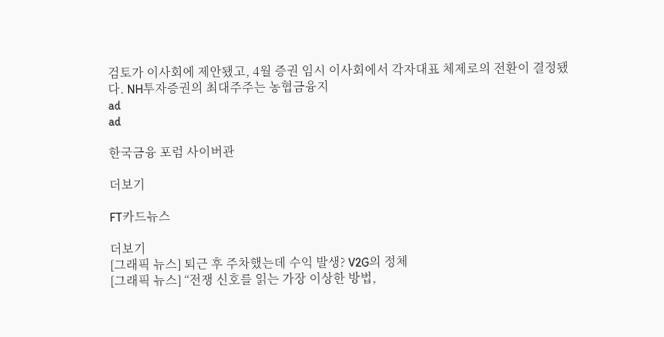검토가 이사회에 제안됐고, 4월 증권 임시 이사회에서 각자대표 체제로의 전환이 결정됐다. NH투자증권의 최대주주는 농협금융지
ad
ad

한국금융 포럼 사이버관

더보기

FT카드뉴스

더보기
[그래픽 뉴스] 퇴근 후 주차했는데 수익 발생? V2G의 정체
[그래픽 뉴스] “전쟁 신호를 읽는 가장 이상한 방법,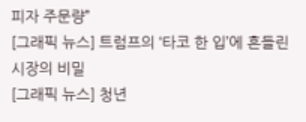피자 주문량”
[그래픽 뉴스] 트럼프의 ‘타코 한 입’에 흔들린 시장의 비밀
[그래픽 뉴스] 청년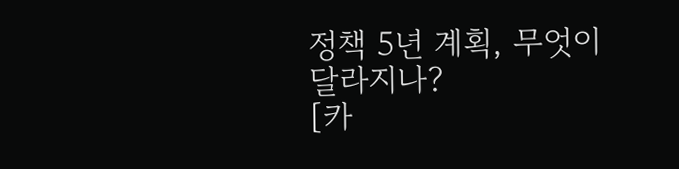정책 5년 계획, 무엇이 달라지나?
[카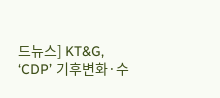드뉴스] KT&G, ‘CDP’ 기후변화·수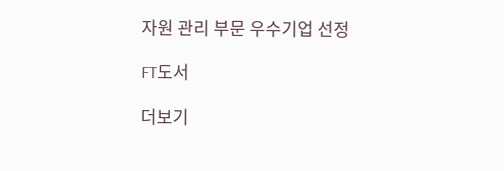자원 관리 부문 우수기업 선정

FT도서

더보기